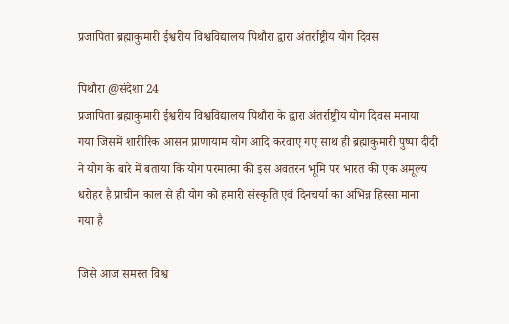प्रजापिता ब्रह्माकुमारी ईश्वरीय विश्वविद्यालय पिथौरा द्वारा अंतर्राष्ट्रीय योग दिवस

पिथौरा @संदेशा 24
प्रजापिता ब्रह्माकुमारी ईश्वरीय विश्वविद्यालय पिथौरा के द्वारा अंतर्राष्ट्रीय योग दिवस मनाया गया जिसमें शारीरिक आसन प्राणायाम योग आदि करवाए गए साथ ही ब्रह्माकुमारी पुष्पा दीदी ने योग के बारे में बताया कि योग परमात्मा की इस अवतरन भूमि पर भारत की एक अमूल्य धरोहर है प्राचीन काल से ही योग को हमारी संस्कृति एवं दिनचर्या का अभिन्न हिस्सा माना गया है

जिसे आज समस्त विश्व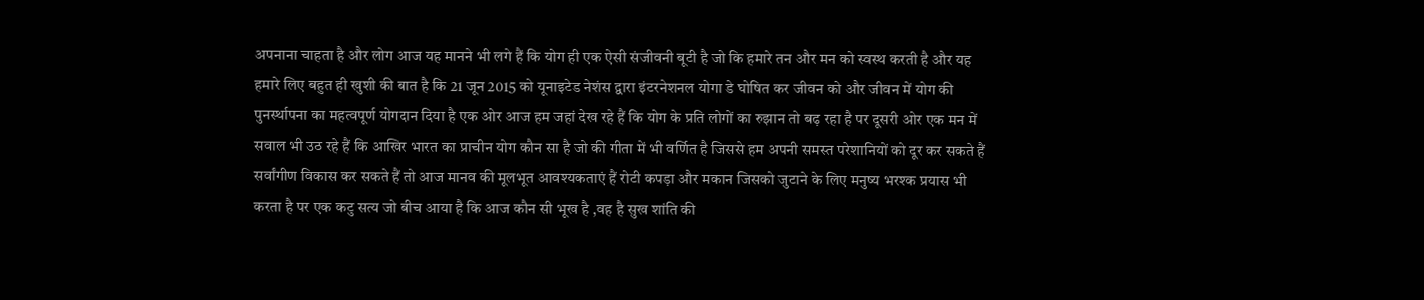अपनाना चाहता है और लोग आज यह मानने भी लगे हैं कि योग ही एक ऐसी संजीवनी बूटी है जो कि हमारे तन और मन को स्वस्थ करती है और यह हमारे लिए बहुत ही खुशी की बात है कि 21 जून 2015 को यूनाइटेड नेशंस द्वारा इंटरनेशनल योगा डे घोषित कर जीवन को और जीवन में योग की पुनर्स्थापना का महत्वपूर्ण योगदान दिया है एक ओर आज हम जहां देख रहे हैं कि योग के प्रति लोगों का रुझान तो बढ़ रहा है पर दूसरी ओर एक मन में सवाल भी उठ रहे हैं कि आखिर भारत का प्राचीन योग कौन सा है जो की गीता में भी वर्णित है जिससे हम अपनी समस्त परेशानियों को दूर कर सकते हैं सर्वांगीण विकास कर सकते हैं तो आज मानव की मूलभूत आवश्यकताएं हैं रोटी कपड़ा और मकान जिसको जुटाने के लिए मनुष्य भरश्क प्रयास भी करता है पर एक कटु सत्य जो बीच आया है कि आज कौन सी भूख है ,वह है सुख शांति की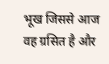भूख जिससे आज वह ग्रसित है और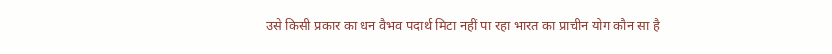उसे किसी प्रकार का धन वैभव पदार्थ मिटा नहीं पा रहा भारत का प्राचीन योग कौन सा है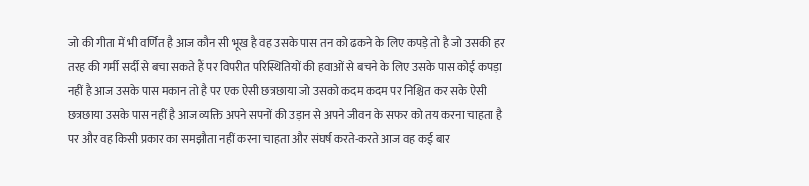जो की गीता में भी वर्णित है आज कौन सी भूख है वह उसके पास तन को ढकने के लिए कपड़े तो है जो उसकी हर तरह की गर्मी सर्दी से बचा सकते हैं पर विपरीत परिस्थितियों की हवाओं से बचने के लिए उसके पास कोई कपड़ा नहीं है आज उसके पास मकान तो है पर एक ऐसी छत्रछाया जो उसको कदम कदम पर निश्चित कर सके ऐसी छत्रछाया उसके पास नहीं है आज व्यक्ति अपने सपनों की उड़ान से अपने जीवन के सफर को तय करना चाहता है पर और वह किसी प्रकार का समझौता नहीं करना चाहता और संघर्ष करते-करते आज वह कई बार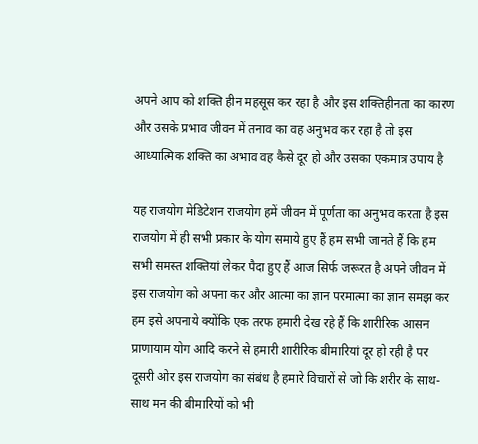अपने आप को शक्ति हीन महसूस कर रहा है और इस शक्तिहीनता का कारण और उसके प्रभाव जीवन में तनाव का वह अनुभव कर रहा है तो इस आध्यात्मिक शक्ति का अभाव वह कैसे दूर हो और उसका एकमात्र उपाय है

यह राजयोग मेडिटेशन राजयोग हमें जीवन में पूर्णता का अनुभव करता है इस राजयोग में ही सभी प्रकार के योग समाये हुए हैं हम सभी जानते हैं कि हम सभी समस्त शक्तियां लेकर पैदा हुए हैं आज सिर्फ जरूरत है अपने जीवन में इस राजयोग को अपना कर और आत्मा का ज्ञान परमात्मा का ज्ञान समझ कर हम इसे अपनाये क्योंकि एक तरफ हमारी देख रहे हैं कि शारीरिक आसन प्राणायाम योग आदि करने से हमारी शारीरिक बीमारियां दूर हो रही है पर दूसरी ओर इस राजयोग का संबंध है हमारे विचारों से जो कि शरीर के साथ-साथ मन की बीमारियों को भी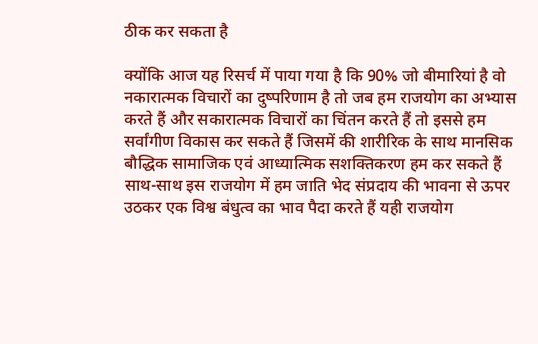ठीक कर सकता है

क्योंकि आज यह रिसर्च में पाया गया है कि 90% जो बीमारियां है वो नकारात्मक विचारों का दुष्परिणाम है तो जब हम राजयोग का अभ्यास करते हैं और सकारात्मक विचारों का चिंतन करते हैं तो इससे हम सर्वांगीण विकास कर सकते हैं जिसमें की शारीरिक के साथ मानसिक बौद्धिक सामाजिक एवं आध्यात्मिक सशक्तिकरण हम कर सकते हैं साथ-साथ इस राजयोग में हम जाति भेद संप्रदाय की भावना से ऊपर उठकर एक विश्व बंधुत्व का भाव पैदा करते हैं यही राजयोग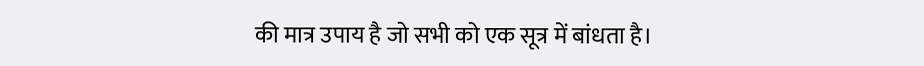की मात्र उपाय है जो सभी को एक सूत्र में बांधता है।